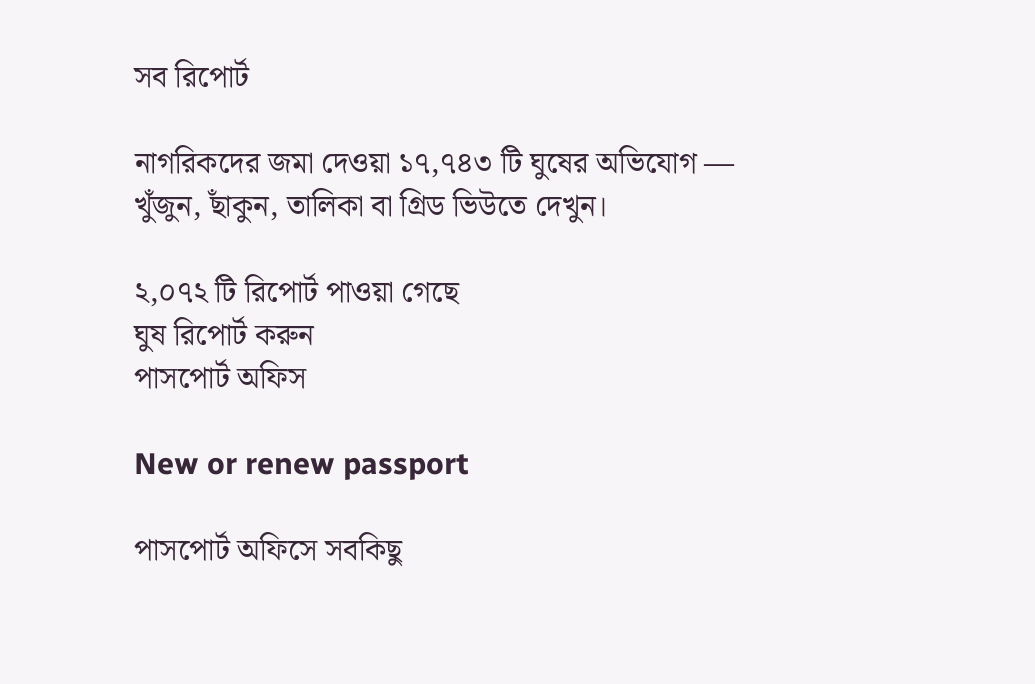সব রিপোর্ট

নাগরিকদের জমা দেওয়া ১৭,৭৪৩ টি ঘুষের অভিযোগ — খুঁজুন, ছাঁকুন, তালিকা বা গ্রিড ভিউতে দেখুন।

২,০৭২ টি রিপোর্ট পাওয়া গেছে
ঘুষ রিপোর্ট করুন
পাসপোর্ট অফিস

New or renew passport

পাসপোর্ট অফিসে সবকিছু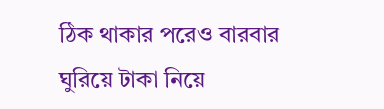ঠিক থাকার পরেও বারবার ঘুরিয়ে টাকা নিয়ে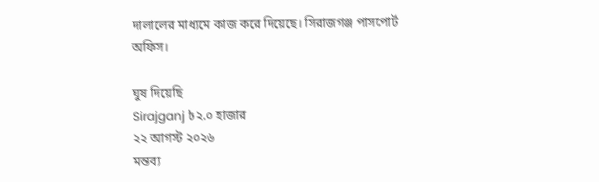দালালের মাধ্যমে কাজ করে দিয়েছে। সিরাজগঞ্জ পাসপোর্ট অফিস।

ঘুষ দিয়েছি
Sirajganj ৳২.০ হাজার
২২ আগস্ট ২০২৬
মন্তব্য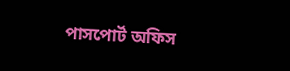পাসপোর্ট অফিস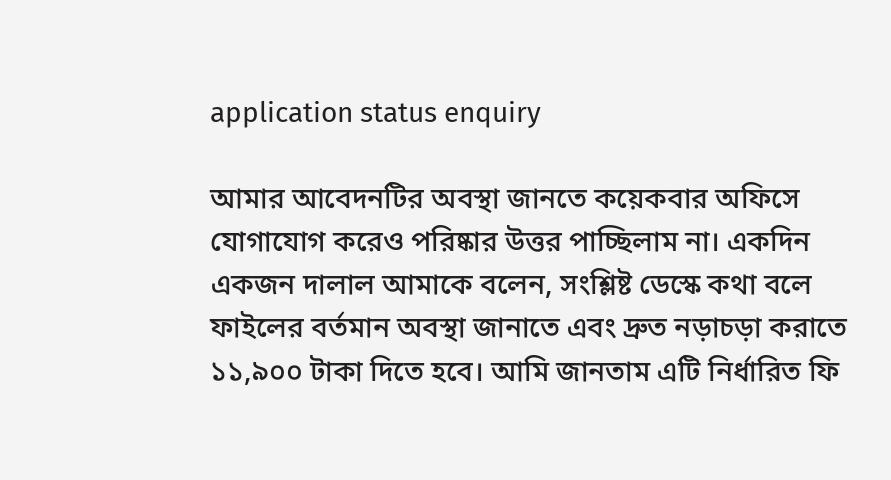application status enquiry

আমার আবেদনটির অবস্থা জানতে কয়েকবার অফিসে যোগাযোগ করেও পরিষ্কার উত্তর পাচ্ছিলাম না। একদিন একজন দালাল আমাকে বলেন, সংশ্লিষ্ট ডেস্কে কথা বলে ফাইলের বর্তমান অবস্থা জানাতে এবং দ্রুত নড়াচড়া করাতে ১১,৯০০ টাকা দিতে হবে। আমি জানতাম এটি নির্ধারিত ফি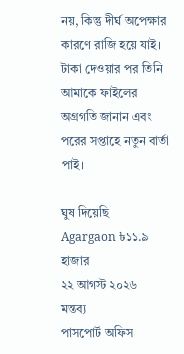নয়, কিন্তু দীর্ঘ অপেক্ষার কারণে রাজি হয়ে যাই। টাকা দেওয়ার পর তিনি আমাকে ফাইলের অগ্রগতি জানান এবং পরের সপ্তাহে নতুন বার্তা পাই।

ঘুষ দিয়েছি
Agargaon ৳১১.৯ হাজার
২২ আগস্ট ২০২৬
মন্তব্য
পাসপোর্ট অফিস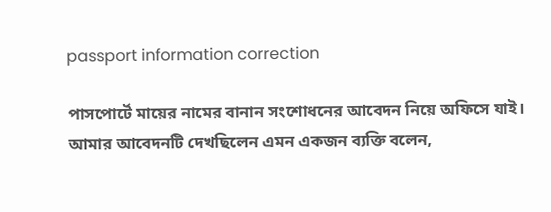passport information correction

পাসপোর্টে মায়ের নামের বানান সংশোধনের আবেদন নিয়ে অফিসে যাই। আমার আবেদনটি দেখছিলেন এমন একজন ব্যক্তি বলেন,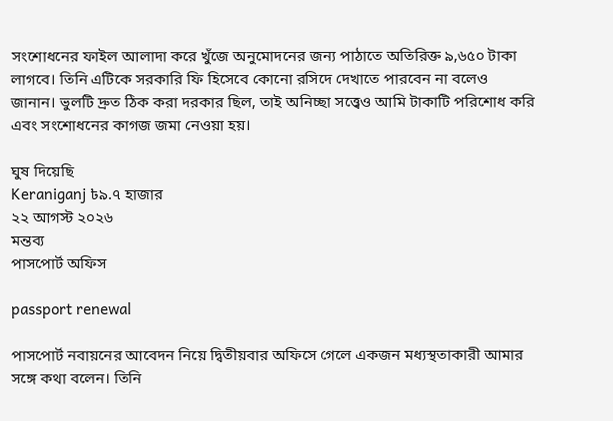সংশোধনের ফাইল আলাদা করে খুঁজে অনুমোদনের জন্য পাঠাতে অতিরিক্ত ৯,৬৫০ টাকা লাগবে। তিনি এটিকে সরকারি ফি হিসেবে কোনো রসিদে দেখাতে পারবেন না বলেও জানান। ভুলটি দ্রুত ঠিক করা দরকার ছিল, তাই অনিচ্ছা সত্ত্বেও আমি টাকাটি পরিশোধ করি এবং সংশোধনের কাগজ জমা নেওয়া হয়।

ঘুষ দিয়েছি
Keraniganj ৳৯.৭ হাজার
২২ আগস্ট ২০২৬
মন্তব্য
পাসপোর্ট অফিস

passport renewal

পাসপোর্ট নবায়নের আবেদন নিয়ে দ্বিতীয়বার অফিসে গেলে একজন মধ্যস্থতাকারী আমার সঙ্গে কথা বলেন। তিনি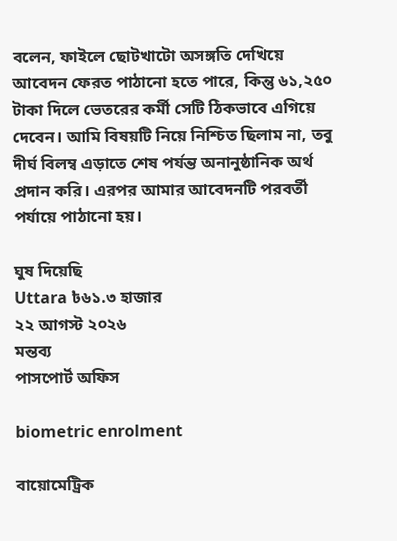বলেন, ফাইলে ছোটখাটো অসঙ্গতি দেখিয়ে আবেদন ফেরত পাঠানো হতে পারে, কিন্তু ৬১,২৫০ টাকা দিলে ভেতরের কর্মী সেটি ঠিকভাবে এগিয়ে দেবেন। আমি বিষয়টি নিয়ে নিশ্চিত ছিলাম না, তবু দীর্ঘ বিলম্ব এড়াতে শেষ পর্যন্ত অনানুষ্ঠানিক অর্থ প্রদান করি। এরপর আমার আবেদনটি পরবর্তী পর্যায়ে পাঠানো হয়।

ঘুষ দিয়েছি
Uttara ৳৬১.৩ হাজার
২২ আগস্ট ২০২৬
মন্তব্য
পাসপোর্ট অফিস

biometric enrolment

বায়োমেট্রিক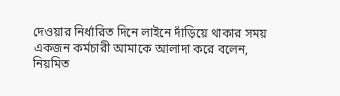দেওয়ার নির্ধারিত দিনে লাইনে দাঁড়িয়ে থাকার সময় একজন কর্মচারী আমাকে আলাদা করে বলেন, নিয়মিত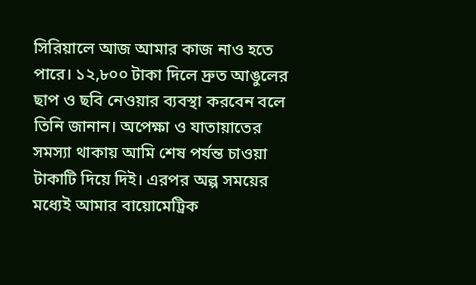সিরিয়ালে আজ আমার কাজ নাও হতে পারে। ১২,৮০০ টাকা দিলে দ্রুত আঙুলের ছাপ ও ছবি নেওয়ার ব্যবস্থা করবেন বলে তিনি জানান। অপেক্ষা ও যাতায়াতের সমস্যা থাকায় আমি শেষ পর্যন্ত চাওয়া টাকাটি দিয়ে দিই। এরপর অল্প সময়ের মধ্যেই আমার বায়োমেট্রিক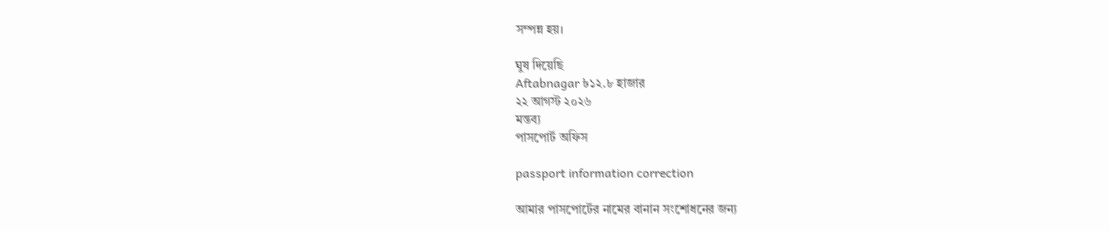সম্পন্ন হয়।

ঘুষ দিয়েছি
Aftabnagar ৳১২.৮ হাজার
২২ আগস্ট ২০২৬
মন্তব্য
পাসপোর্ট অফিস

passport information correction

আমার পাসপোর্টের নামের বানান সংশোধনের জন্য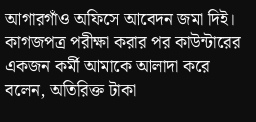আগারগাঁও অফিসে আবেদন জমা দিই। কাগজপত্র পরীক্ষা করার পর কাউন্টারের একজন কর্মী আমাকে আলাদা করে বলেন, অতিরিক্ত টাকা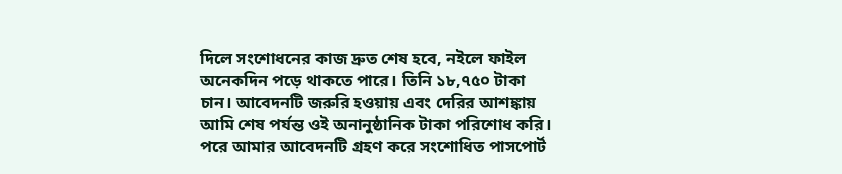দিলে সংশোধনের কাজ দ্রুত শেষ হবে, নইলে ফাইল অনেকদিন পড়ে থাকতে পারে। তিনি ১৮,৭৫০ টাকা চান। আবেদনটি জরুরি হওয়ায় এবং দেরির আশঙ্কায় আমি শেষ পর্যন্ত ওই অনানুষ্ঠানিক টাকা পরিশোধ করি। পরে আমার আবেদনটি গ্রহণ করে সংশোধিত পাসপোর্ট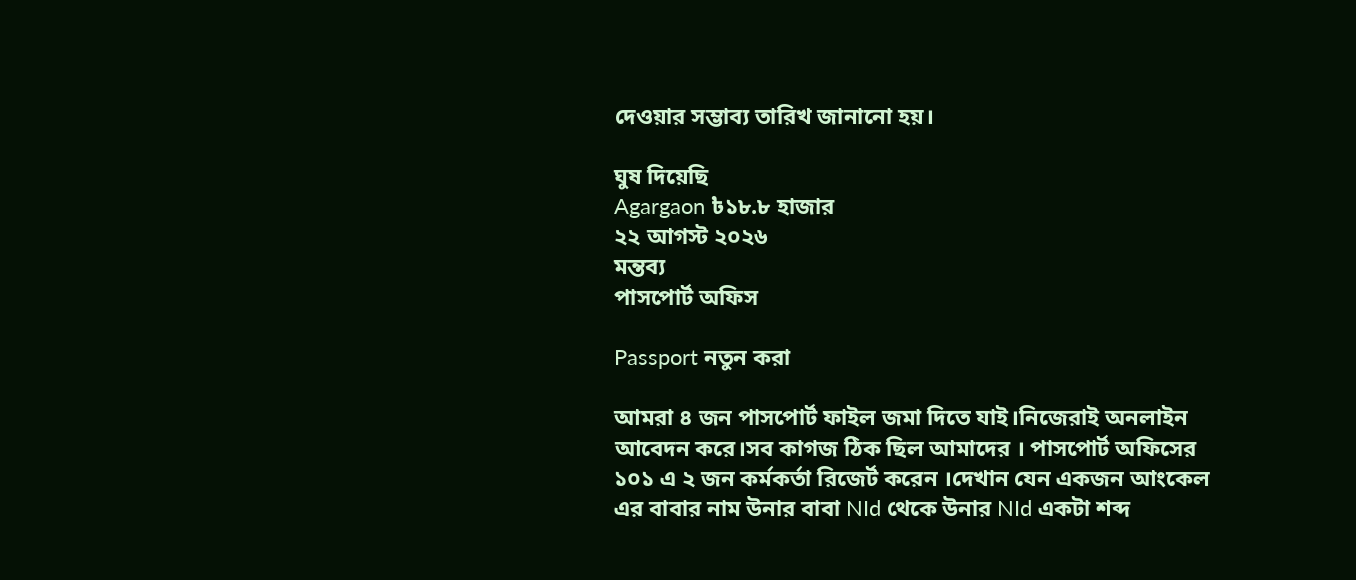দেওয়ার সম্ভাব্য তারিখ জানানো হয়।

ঘুষ দিয়েছি
Agargaon ৳১৮.৮ হাজার
২২ আগস্ট ২০২৬
মন্তব্য
পাসপোর্ট অফিস

Passport নতুন করা

আমরা ৪ জন পাসপোর্ট ফাইল জমা দিতে যাই।নিজেরাই অনলাইন আবেদন করে।সব কাগজ ঠিক ছিল আমাদের । পাসপোর্ট অফিসের ১০১ এ ২ জন কর্মকর্তা রিজের্ট করেন ।দেখান যেন একজন আংকেল এর বাবার নাম উনার বাবা NId থেকে উনার NId একটা শব্দ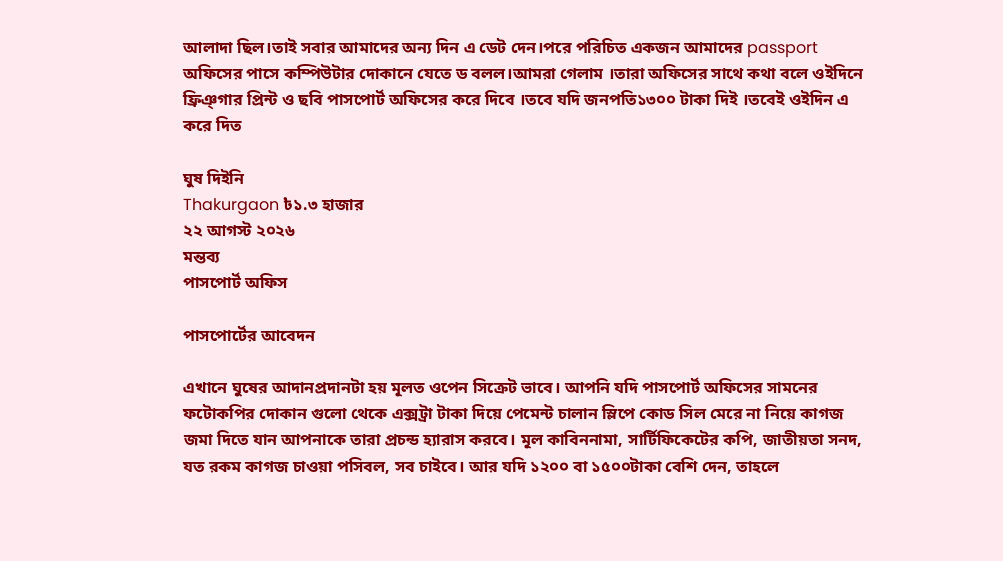আলাদা ছিল।তাই সবার আমাদের অন্য দিন এ ডেট দেন।পরে পরিচিত একজন আমাদের passport অফিসের পাসে কম্পিউটার দোকানে যেতে ড বলল।আমরা গেলাম ।তারা অফিসের সাথে কথা বলে ওইদিনে ফ্রিঞ্গার প্রিন্ট ও ছবি পাসপোর্ট অফিসের করে দিবে ।তবে যদি জনপতি১৩০০ টাকা দিই ।তবেই ওইদিন এ করে দিত

ঘুষ দিইনি
Thakurgaon ৳১.৩ হাজার
২২ আগস্ট ২০২৬
মন্তব্য
পাসপোর্ট অফিস

পাসপোর্টের আবেদন

এখানে ঘুষের আদানপ্রদানটা হয় মূলত ওপেন সিক্রেট ভাবে। আপনি যদি পাসপোর্ট অফিসের সামনের ফটোকপির দোকান গুলো থেকে এক্সট্রা টাকা দিয়ে পেমেন্ট চালান স্লিপে কোড সিল মেরে না নিয়ে কাগজ জমা দিতে যান আপনাকে তারা প্রচন্ড হ্যারাস করবে। মূল কাবিননামা, সার্টিফিকেটের কপি, জাতীয়তা সনদ, যত রকম কাগজ চাওয়া পসিবল, সব চাইবে। আর যদি ১২০০ বা ১৫০০টাকা বেশি দেন, তাহলে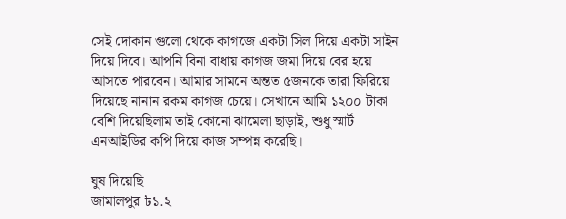সেই দোকান গুলো থেকে কাগজে একটা সিল দিয়ে একটা সাইন দিয়ে দিবে। আপনি বিনা বাধায় কাগজ জমা দিয়ে বের হয়ে আসতে পারবেন। আমার সামনে অন্তত ৫জনকে তারা ফিরিয়ে দিয়েছে নানান রকম কাগজ চেয়ে। সেখানে আমি ১২০০ টাকা বেশি দিয়েছিলাম তাই কোনো ঝামেলা ছাড়াই, শুধু স্মার্ট এনআইডির কপি দিয়ে কাজ সম্পন্ন করেছি।

ঘুষ দিয়েছি
জামালপুর ৳১.২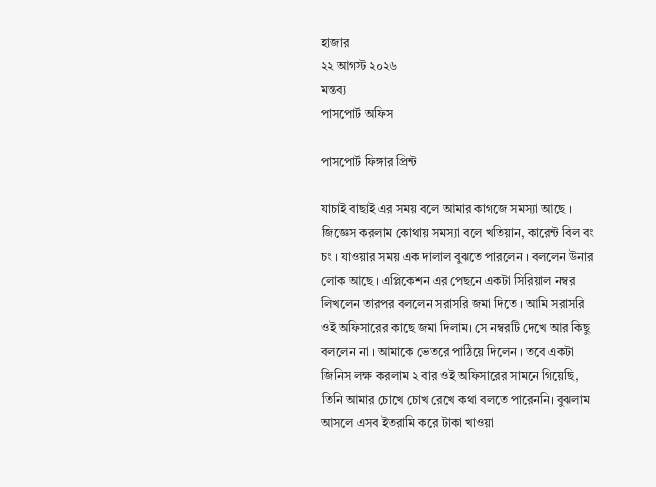হাজার
২২ আগস্ট ২০২৬
মন্তব্য
পাসপোর্ট অফিস

পাসপোর্ট ফিঙ্গার প্রিন্ট

যাচাই বাছাই এর সময় বলে আমার কাগজে সমস্যা আছে । জিজ্ঞেস করলাম কোথায় সমস্যা বলে খতিয়ান, কারেন্ট বিল বং চং । যাওয়ার সময় এক দালাল বুঝতে পারলেন । বললেন উনার লোক আছে । এপ্লিকেশন এর পেছনে একটা সিরিয়াল নম্বর লিখলেন তারপর বললেন সরাসরি জমা দিতে । আমি সরাসরি ওই অফিসারের কাছে জমা দিলাম। সে নম্বরটি দেখে আর কিছু বললেন না । আমাকে ভেতরে পাঠিয়ে দিলেন । তবে একটা জিনিস লক্ষ করলাম ২ বার ওই অফিসারের সামনে গিয়েছি, তিনি আমার চোখে চোখ রেখে কথা বলতে পারেননি। বুঝলাম আসলে এসব ইতরামি করে টাকা খাওয়া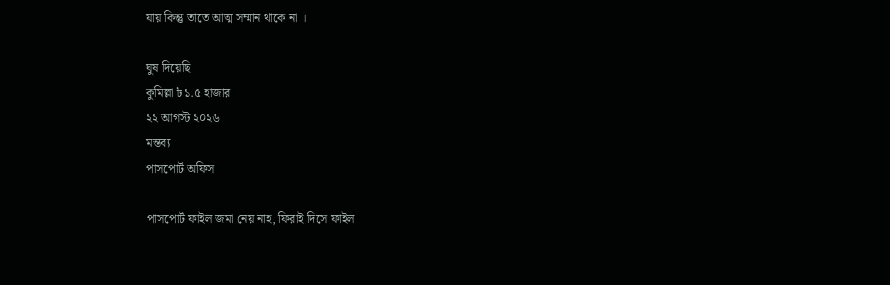যায় কিন্তু তাতে আত্ম সম্মান থাকে না ।

ঘুষ দিয়েছি
কুমিল্লা ৳১.৫ হাজার
২২ আগস্ট ২০২৬
মন্তব্য
পাসপোর্ট অফিস

পাসপোর্ট ফাইল জমা নেয় নাহ, ফিরাই দিসে ফাইল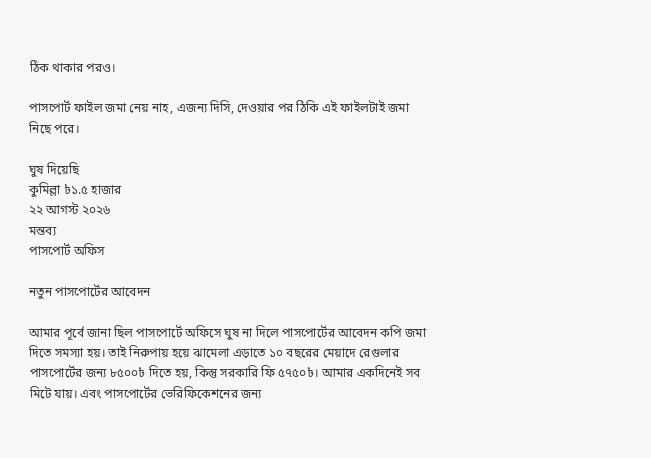ঠিক থাকার পরও।

পাসপোর্ট ফাইল জমা নেয় নাহ, এজন্য দিসি, দেওয়ার পর ঠিকি এই ফাইলটাই জমা নিছে পরে।

ঘুষ দিয়েছি
কুমিল্লা ৳১.৫ হাজার
২২ আগস্ট ২০২৬
মন্তব্য
পাসপোর্ট অফিস

নতুন পাসপোর্টের আবেদন

আমার পূর্বে জানা ছিল পাসপোর্টে অফিসে ঘুষ না দিলে পাসপোর্টের আবেদন কপি জমা দিতে সমস্যা হয়। তাই নিরুপায় হয়ে ঝামেলা এড়াতে ১০ বছরের মেয়াদে রেগুলার পাসপোর্টের জন্য ৮৫০০৳ দিতে হয়, কিন্তু সরকারি ফি ৫৭৫০৳। আমার একদিনেই সব মিটে যায়। এবং পাসপোর্টের ভেরিফিকেশনের জন্য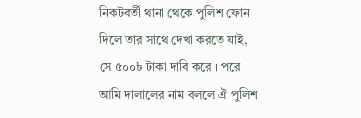নিকটবর্তী থানা থেকে পুলিশ ফোন দিলে তার সাথে দেখা করতে যাই, সে ৫০০৳ টাকা দাবি করে । পরে আমি দালালের নাম বললে ঐ পুলিশ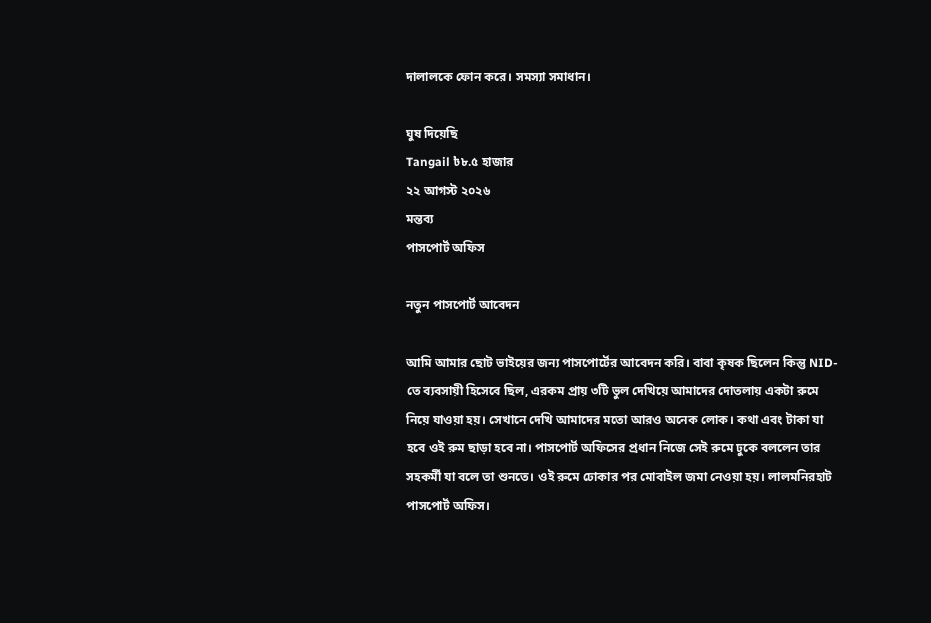দালালকে ফোন করে। সমস্যা সমাধান।

ঘুষ দিয়েছি
Tangail ৳৮.৫ হাজার
২২ আগস্ট ২০২৬
মন্তব্য
পাসপোর্ট অফিস

নতুন পাসপোর্ট আবেদন

আমি আমার ছোট ভাইয়ের জন্য পাসপোর্টের আবেদন করি। বাবা কৃষক ছিলেন কিন্তু NID-তে ব্যবসায়ী হিসেবে ছিল, এরকম প্রায় ৩টি ভুল দেখিয়ে আমাদের দোতলায় একটা রুমে নিয়ে যাওয়া হয়। সেখানে দেখি আমাদের মতো আরও অনেক লোক। কথা এবং টাকা যা হবে ওই রুম ছাড়া হবে না। পাসপোর্ট অফিসের প্রধান নিজে সেই রুমে ঢুকে বললেন তার সহকর্মী যা বলে তা শুনতে। ওই রুমে ঢোকার পর মোবাইল জমা নেওয়া হয়। লালমনিরহাট পাসপোর্ট অফিস।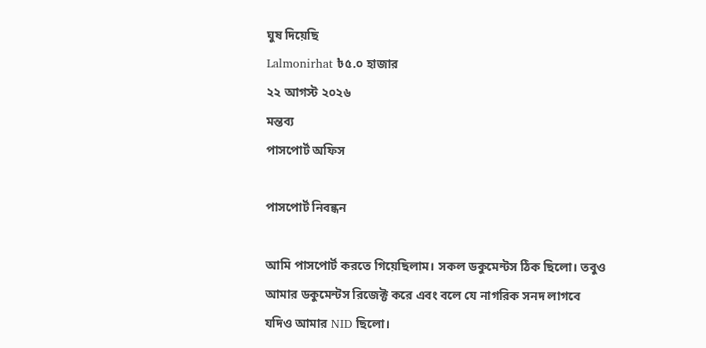ঘুষ দিয়েছি
Lalmonirhat ৳৫.০ হাজার
২২ আগস্ট ২০২৬
মন্তব্য
পাসপোর্ট অফিস

পাসপোর্ট নিবন্ধন

আমি পাসপোর্ট করতে গিয়েছিলাম। সকল ডকুমেন্টস ঠিক ছিলো। তবুও আমার ডকুমেন্টস রিজেক্ট করে এবং বলে যে নাগরিক সনদ লাগবে যদিও আমার NID ছিলো।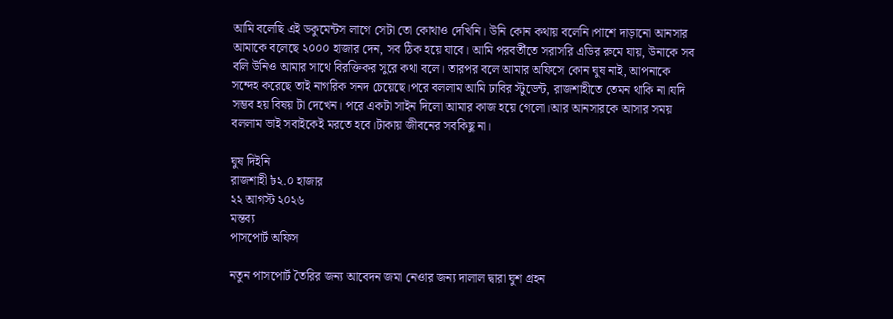আমি বলেছি এই ডকুমেন্টস লাগে সেটা তো কোথাও দেখিনি। উনি কোন কথায় বলেনি।পাশে দাড়ানো আনসার আমাকে বলেছে ২০০০ হাজার দেন, সব ঠিক হয়ে যাবে। আমি পরবর্তীতে সরাসরি এডির রুমে যায়, উনাকে সব বলি উনিও আমার সাথে বিরক্তিকর সুরে কথা বলে। তারপর বলে আমার অফিসে কোন ঘুষ নাই, আপনাকে সন্দেহ করেছে তাই নাগরিক সনদ চেয়েছে।পরে বললাম আমি ঢাবির স্টুডেন্ট, রাজশাহীতে তেমন থাকি না।যদি সম্ভব হয় বিষয় টা দেখেন। পরে একটা সাইন দিলো আমার কাজ হয়ে গেলো।আর আনসারকে আসার সময় বললাম ভাই সবাইকেই মরতে হবে।টাকায় জীবনের সবকিছু না।

ঘুষ দিইনি
রাজশাহী ৳২.০ হাজার
২২ আগস্ট ২০২৬
মন্তব্য
পাসপোর্ট অফিস

নতুন পাসপোর্ট তৈরির জন্য আবেদন জমা নেওার জন্য দালাল দ্বারা ঘুশ গ্রহন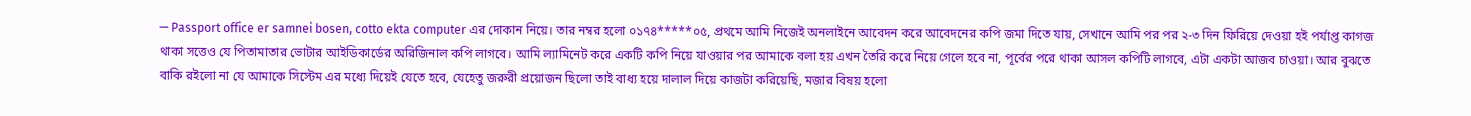— Passport office er samnei bosen, cotto ekta computer এর দোকান নিয়ে। তার নম্বর হলো ০১৭৪*****০৫, প্রথমে আমি নিজেই অনলাইনে আবেদন করে আবেদনের কপি জমা দিতে যায়, সেখানে আমি পর পর ২-৩ দিন ফিরিয়ে দেওয়া হই পর্যাপ্ত কাগজ থাকা সত্তেও যে পিতামাতার ভোটার আইডিকার্ডের অরিজিনাল কপি লাগবে। আমি ল্যামিনেট করে একটি কপি নিয়ে যাওয়ার পর আমাকে বলা হয় এখন তৈরি করে নিয়ে গেলে হবে না, পূর্বের পরে থাকা আসল কপিটি লাগবে, এটা একটা আজব চাওয়া। আর বুঝতে বাকি রইলো না যে আমাকে সিস্টেম এর মধ্যে দিয়েই যেতে হবে, যেহেতু জরুরী প্রয়োজন ছিলো তাই বাধ্য হয়ে দালাল দিয়ে কাজটা করিয়েছি, মজার বিষয় হলো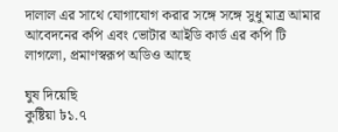দালাল এর সাথে যোগাযোগ করার সঙ্গে সঙ্গে সুধু মাত্র আমার আবেদনের কপি এবং ভোটার আইডি কার্ড এর কপি টি লাগলো, প্রমাণস্বরূপ অডিও আছে

ঘুষ দিয়েছি
কুষ্টিয়া ৳১.৭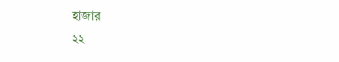হাজার
২২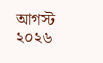আগস্ট ২০২৬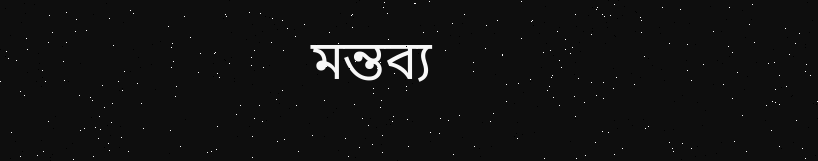মন্তব্য